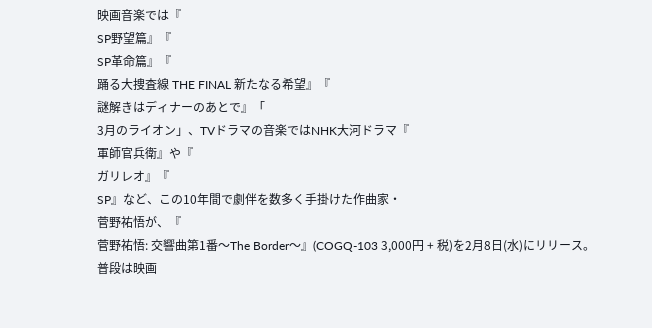映画音楽では『
SP野望篇』『
SP革命篇』『
踊る大捜査線 THE FINAL 新たなる希望』『
謎解きはディナーのあとで』「
3月のライオン」、TVドラマの音楽ではNHK大河ドラマ『
軍師官兵衛』や『
ガリレオ』『
SP』など、この10年間で劇伴を数多く手掛けた作曲家・
菅野祐悟が、『
菅野祐悟: 交響曲第1番〜The Border〜』(COGQ-103 3,000円 + 税)を2月8日(水)にリリース。
普段は映画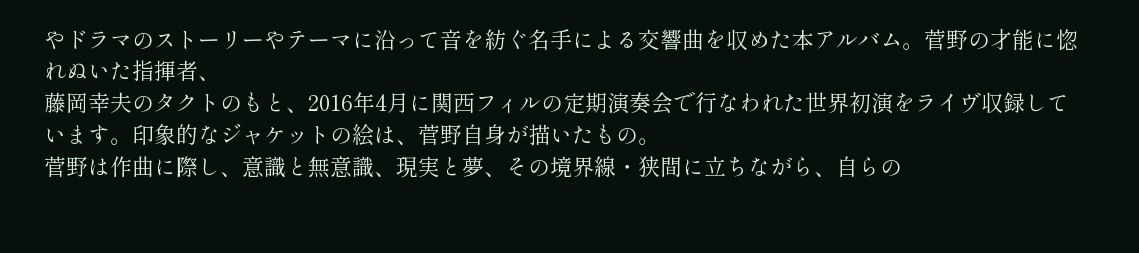やドラマのストーリーやテーマに沿って音を紡ぐ名手による交響曲を収めた本アルバム。菅野の才能に惚れぬいた指揮者、
藤岡幸夫のタクトのもと、2016年4月に関西フィルの定期演奏会で行なわれた世界初演をライヴ収録しています。印象的なジャケットの絵は、菅野自身が描いたもの。
菅野は作曲に際し、意識と無意識、現実と夢、その境界線・狭間に立ちながら、自らの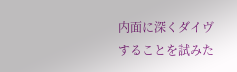内面に深くダイヴすることを試みた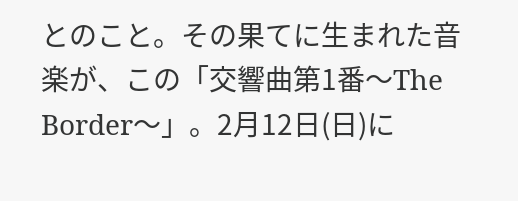とのこと。その果てに生まれた音楽が、この「交響曲第1番〜The Border〜」。2月12日(日)に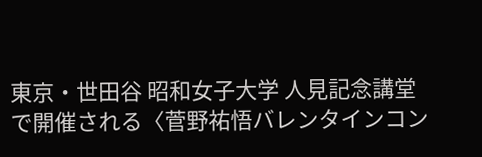東京・世田谷 昭和女子大学 人見記念講堂で開催される〈菅野祐悟バレンタインコン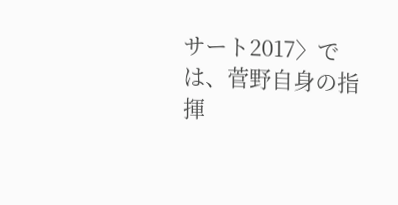サート2017〉では、菅野自身の指揮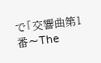で「交響曲第1番〜The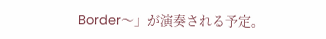Border〜」が演奏される予定。